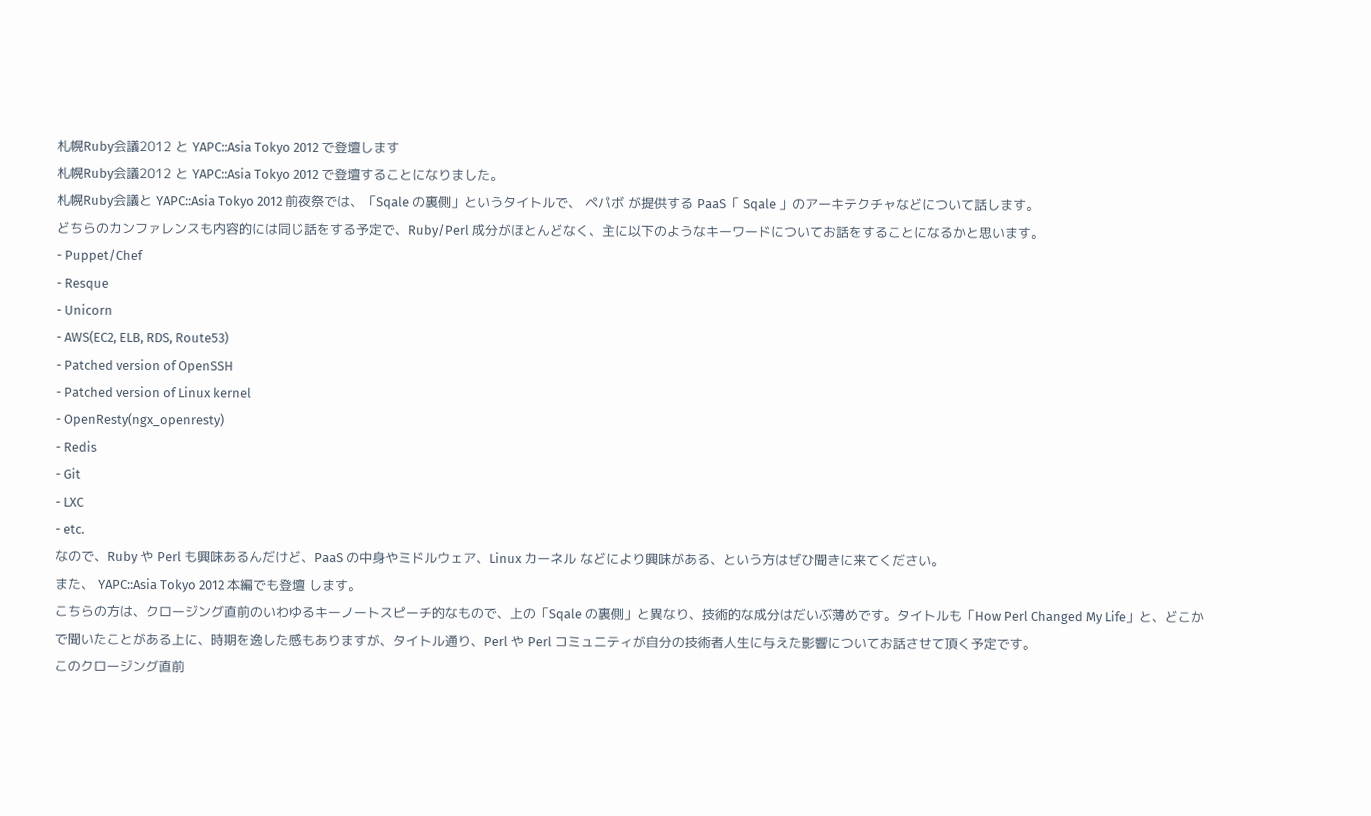札幌Ruby会議2012 と YAPC::Asia Tokyo 2012 で登壇します
札幌Ruby会議2012 と YAPC::Asia Tokyo 2012 で登壇することになりました。
札幌Ruby会議と YAPC::Asia Tokyo 2012 前夜祭では、「Sqale の裏側」というタイトルで、 ペパボ が提供する PaaS「 Sqale 」のアーキテクチャなどについて話します。
どちらのカンファレンスも内容的には同じ話をする予定で、Ruby/Perl 成分がほとんどなく、主に以下のようなキーワードについてお話をすることになるかと思います。
- Puppet/Chef
- Resque
- Unicorn
- AWS(EC2, ELB, RDS, Route53)
- Patched version of OpenSSH
- Patched version of Linux kernel
- OpenResty(ngx_openresty)
- Redis
- Git
- LXC
- etc.
なので、Ruby や Perl も興味あるんだけど、PaaS の中身やミドルウェア、Linux カーネル などにより興味がある、という方はぜひ聞きに来てください。
また、 YAPC::Asia Tokyo 2012 本編でも登壇 します。
こちらの方は、クロージング直前のいわゆるキーノートスピーチ的なもので、上の「Sqale の裏側」と異なり、技術的な成分はだいぶ薄めです。タイトルも「How Perl Changed My Life」と、どこかで聞いたことがある上に、時期を逸した感もありますが、タイトル通り、Perl や Perl コミュニティが自分の技術者人生に与えた影響についてお話させて頂く予定です。
このクロージング直前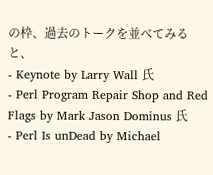の枠、過去のトークを並べてみると、
- Keynote by Larry Wall 氏
- Perl Program Repair Shop and Red Flags by Mark Jason Dominus 氏
- Perl Is unDead by Michael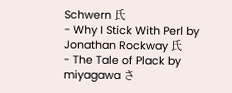Schwern 氏
- Why I Stick With Perl by Jonathan Rockway 氏
- The Tale of Plack by miyagawa さ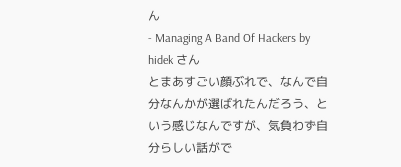ん
- Managing A Band Of Hackers by hidek さん
とまあすごい顔ぶれで、なんで自分なんかが選ばれたんだろう、という感じなんですが、気負わず自分らしい話がで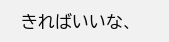きればいいな、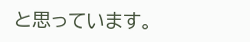と思っています。